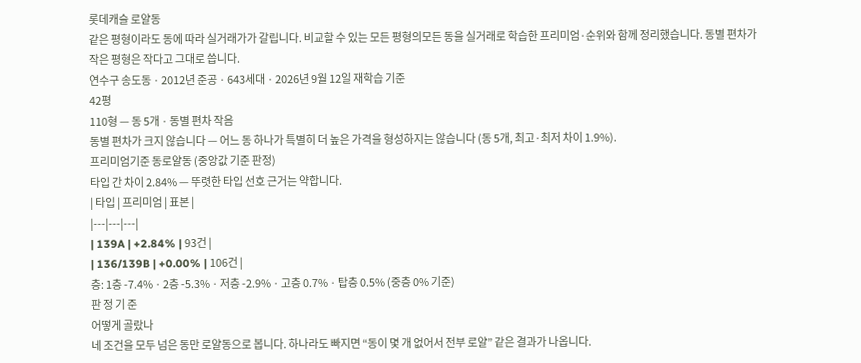롯데캐슬 로얄동
같은 평형이라도 동에 따라 실거래가가 갈립니다. 비교할 수 있는 모든 평형의모든 동을 실거래로 학습한 프리미엄·순위와 함께 정리했습니다. 동별 편차가 작은 평형은 작다고 그대로 씁니다.
연수구 송도동 · 2012년 준공 · 643세대 · 2026년 9월 12일 재학습 기준
42평
110형 — 동 5개 · 동별 편차 작음
동별 편차가 크지 않습니다 — 어느 동 하나가 특별히 더 높은 가격을 형성하지는 않습니다 (동 5개, 최고·최저 차이 1.9%).
프리미엄기준 동로얄동 (중앙값 기준 판정)
타입 간 차이 2.84% — 뚜렷한 타입 선호 근거는 약합니다.
| 타입 | 프리미엄 | 표본 |
|---|---|---|
| 139A | +2.84% | 93건 |
| 136/139B | +0.00% | 106건 |
층: 1층 -7.4% · 2층 -5.3% · 저층 -2.9% · 고층 0.7% · 탑층 0.5% (중층 0% 기준)
판 정 기 준
어떻게 골랐나
네 조건을 모두 넘은 동만 로얄동으로 봅니다. 하나라도 빠지면 “동이 몇 개 없어서 전부 로얄” 같은 결과가 나옵니다.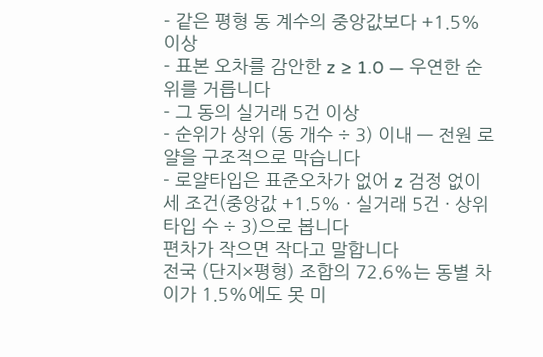- 같은 평형 동 계수의 중앙값보다 +1.5% 이상
- 표본 오차를 감안한 z ≥ 1.0 — 우연한 순위를 거릅니다
- 그 동의 실거래 5건 이상
- 순위가 상위 (동 개수 ÷ 3) 이내 — 전원 로얄을 구조적으로 막습니다
- 로얄타입은 표준오차가 없어 z 검정 없이 세 조건(중앙값 +1.5% · 실거래 5건 · 상위 타입 수 ÷ 3)으로 봅니다
편차가 작으면 작다고 말합니다
전국 (단지×평형) 조합의 72.6%는 동별 차이가 1.5%에도 못 미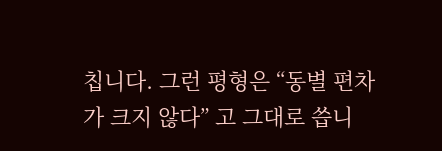칩니다. 그런 평형은 “동별 편차가 크지 않다” 고 그대로 씁니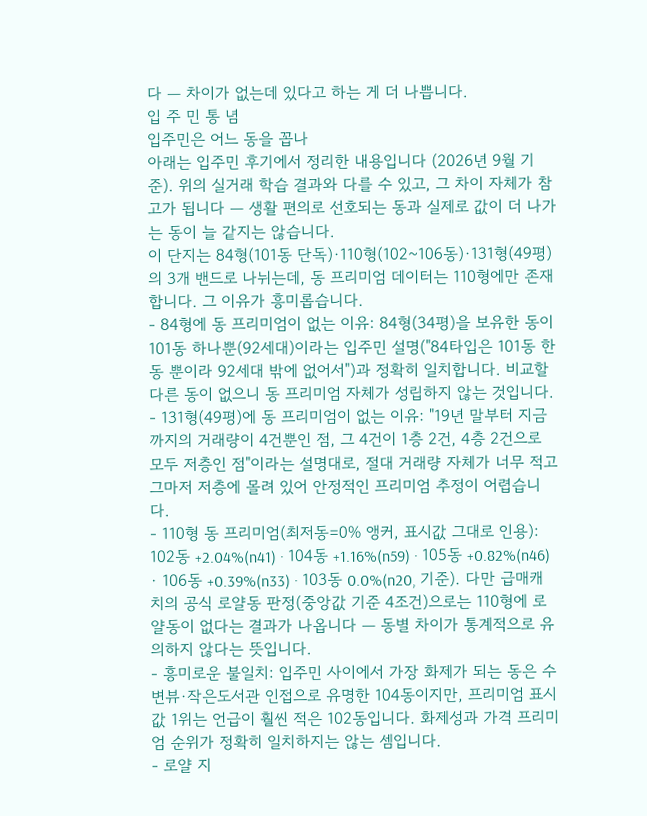다 — 차이가 없는데 있다고 하는 게 더 나쁩니다.
입 주 민 통 념
입주민은 어느 동을 꼽나
아래는 입주민 후기에서 정리한 내용입니다 (2026년 9월 기준). 위의 실거래 학습 결과와 다를 수 있고, 그 차이 자체가 참고가 됩니다 — 생활 편의로 선호되는 동과 실제로 값이 더 나가는 동이 늘 같지는 않습니다.
이 단지는 84형(101동 단독)·110형(102~106동)·131형(49평)의 3개 밴드로 나뉘는데, 동 프리미엄 데이터는 110형에만 존재합니다. 그 이유가 흥미롭습니다.
- 84형에 동 프리미엄이 없는 이유: 84형(34평)을 보유한 동이 101동 하나뿐(92세대)이라는 입주민 설명("84타입은 101동 한동 뿐이라 92세대 밖에 없어서")과 정확히 일치합니다. 비교할 다른 동이 없으니 동 프리미엄 자체가 성립하지 않는 것입니다.
- 131형(49평)에 동 프리미엄이 없는 이유: "19년 말부터 지금까지의 거래량이 4건뿐인 점, 그 4건이 1층 2건, 4층 2건으로 모두 저층인 점"이라는 설명대로, 절대 거래량 자체가 너무 적고 그마저 저층에 몰려 있어 안정적인 프리미엄 추정이 어렵습니다.
- 110형 동 프리미엄(최저동=0% 앵커, 표시값 그대로 인용): 102동 +2.04%(n41) · 104동 +1.16%(n59) · 105동 +0.82%(n46) · 106동 +0.39%(n33) · 103동 0.0%(n20, 기준). 다만 급매캐치의 공식 로얄동 판정(중앙값 기준 4조건)으로는 110형에 로얄동이 없다는 결과가 나옵니다 — 동별 차이가 통계적으로 유의하지 않다는 뜻입니다.
- 흥미로운 불일치: 입주민 사이에서 가장 화제가 되는 동은 수변뷰·작은도서관 인접으로 유명한 104동이지만, 프리미엄 표시값 1위는 언급이 훨씬 적은 102동입니다. 화제성과 가격 프리미엄 순위가 정확히 일치하지는 않는 셈입니다.
- 로얄 지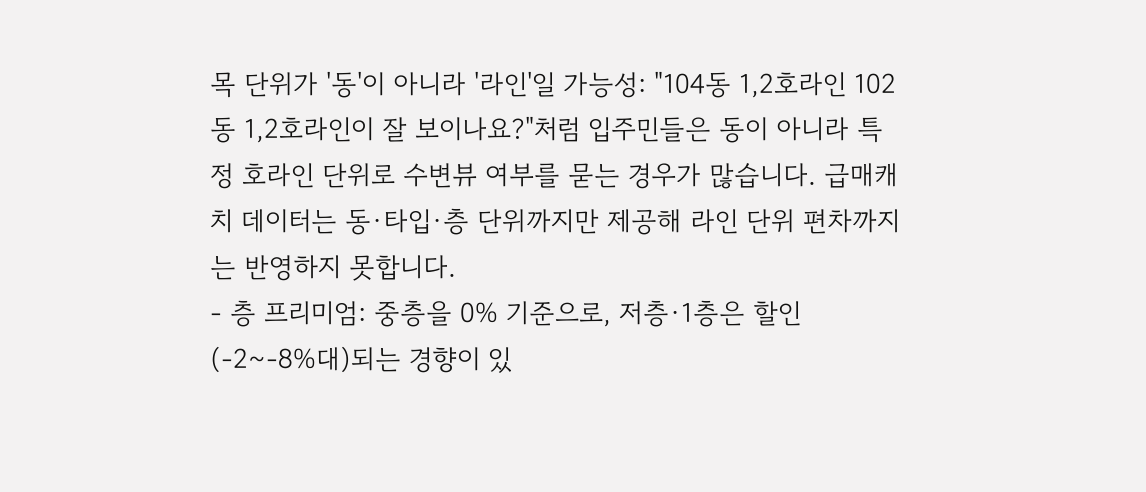목 단위가 '동'이 아니라 '라인'일 가능성: "104동 1,2호라인 102동 1,2호라인이 잘 보이나요?"처럼 입주민들은 동이 아니라 특정 호라인 단위로 수변뷰 여부를 묻는 경우가 많습니다. 급매캐치 데이터는 동·타입·층 단위까지만 제공해 라인 단위 편차까지는 반영하지 못합니다.
- 층 프리미엄: 중층을 0% 기준으로, 저층·1층은 할인(-2~-8%대)되는 경향이 있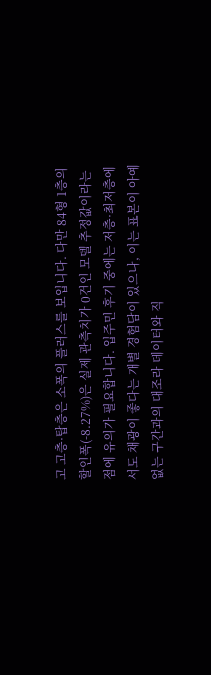고 고층·탑층은 소폭의 플러스를 보입니다. 다만 84형 1층의 할인폭(-8.27%)은 실제 관측치가 0건인 모델 추정값이라는 점에 유의가 필요합니다. 입주민 후기 중에는 저층·최저층에서도 채광이 좋다는 개별 경험담이 있으나, 이는 표본이 아예 없는 구간과의 대조라 데이터와 직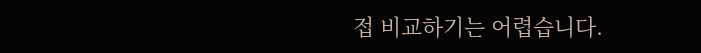접 비교하기는 어렵습니다.